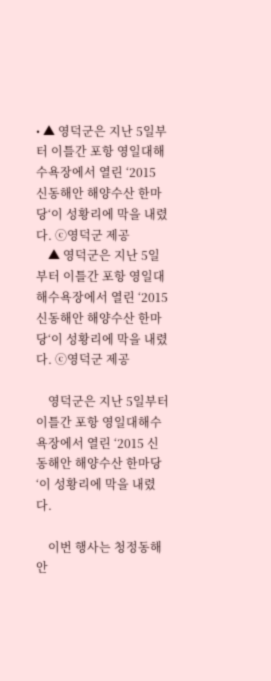• ▲ 영덕군은 지난 5일부터 이틀간 포항 영일대해수욕장에서 열린 ‘2015 신동해안 해양수산 한마당‘이 성황리에 막을 내렸다. ⓒ영덕군 제공
    ▲ 영덕군은 지난 5일부터 이틀간 포항 영일대해수욕장에서 열린 ‘2015 신동해안 해양수산 한마당‘이 성황리에 막을 내렸다. ⓒ영덕군 제공

    영덕군은 지난 5일부터 이틀간 포항 영일대해수욕장에서 열린 ‘2015 신동해안 해양수산 한마당‘이 성황리에 막을 내렸다.

    이번 행사는 청정동해안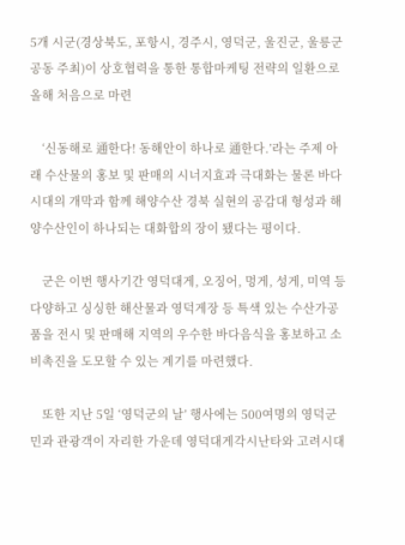5개 시군(경상북도, 포항시, 경주시, 영덕군, 울진군, 울릉군 공동 주최)이 상호협력을 통한 통합마케팅 전략의 일환으로 올해 처음으로 마련

    ‘신동해로 通한다! 동해안이 하나로 通한다.’라는 주제 아래 수산물의 홍보 및 판매의 시너지효과 극대화는 물론 바다시대의 개막과 함께 해양수산 경북 실현의 공감대 형성과 해양수산인이 하나되는 대화합의 장이 됐다는 평이다.

    군은 이번 행사기간 영덕대게, 오징어, 멍게, 성게, 미역 등 다양하고 싱싱한 해산물과 영덕게장 등 특색 있는 수산가공품을 전시 및 판매해 지역의 우수한 바다음식을 홍보하고 소비촉진을 도모할 수 있는 계기를 마련했다.

    또한 지난 5일 ‘영덕군의 날’ 행사에는 500여명의 영덕군민과 관광객이 자리한 가운데 영덕대게각시난타와 고려시대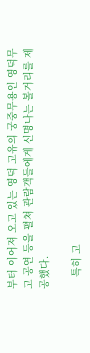부터 이어져 오고 있는 영덕 고유의 궁중무용인 영덕무고 공연 등을 펼쳐 관람객들에게 신명나는 볼거리를 제공했다.

    특히 고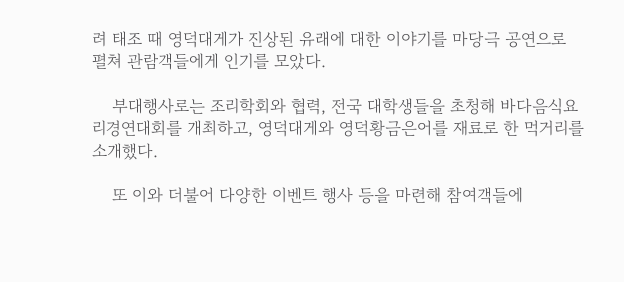려 태조 때 영덕대게가 진상된 유래에 대한 이야기를 마당극 공연으로 펼쳐 관람객들에게 인기를 모았다.

    부대행사로는 조리학회와 협력, 전국 대학생들을 초청해 바다음식요리경연대회를 개최하고, 영덕대게와 영덕황금은어를 재료로 한 먹거리를 소개했다.

    또 이와 더불어 다양한 이벤트 행사 등을 마련해 참여객들에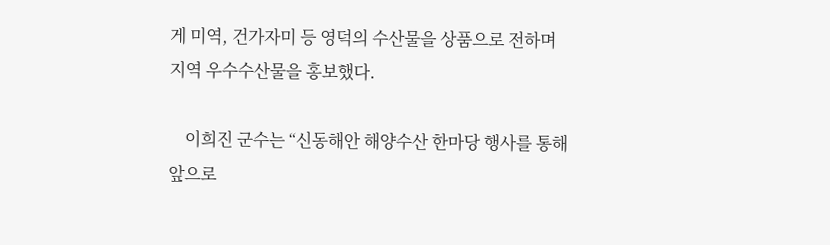게 미역, 건가자미 등 영덕의 수산물을 상품으로 전하며 지역 우수수산물을 홍보했다.

    이희진 군수는 “신동해안 해양수산 한마당 행사를 통해 앞으로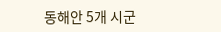동해안 5개 시군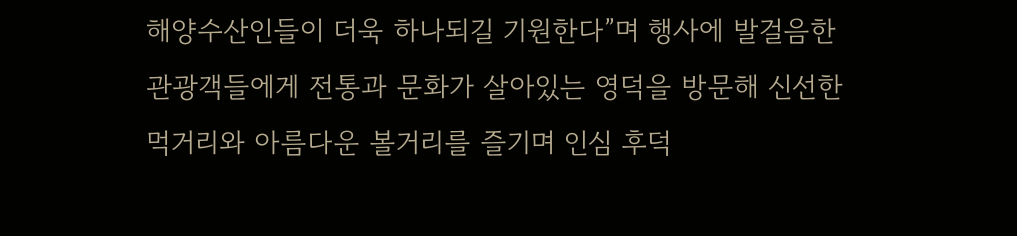해양수산인들이 더욱 하나되길 기원한다”며 행사에 발걸음한 관광객들에게 전통과 문화가 살아있는 영덕을 방문해 신선한 먹거리와 아름다운 볼거리를 즐기며 인심 후덕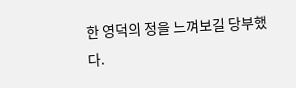한 영덕의 정을 느껴보길 당부했다.